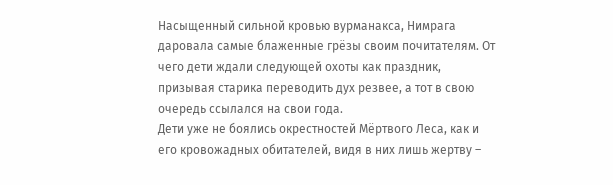Насыщенный сильной кровью вурманакса, Нимрага даровала самые блаженные грёзы своим почитателям. От чего дети ждали следующей охоты как праздник, призывая старика переводить дух резвее, а тот в свою очередь ссылался на свои года.
Дети уже не боялись окрестностей Мёртвого Леса, как и его кровожадных обитателей, видя в них лишь жертву –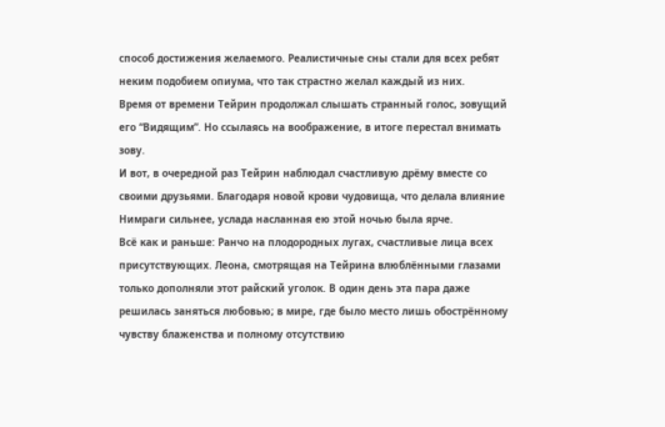способ достижения желаемого. Реалистичные сны стали для всех ребят неким подобием опиума, что так страстно желал каждый из них.
Время от времени Тейрин продолжал слышать странный голос, зовущий его “Видящим”. Но ссылаясь на воображение, в итоге перестал внимать зову.
И вот, в очередной раз Тейрин наблюдал счастливую дрёму вместе со своими друзьями. Благодаря новой крови чудовища, что делала влияние Нимраги сильнее, услада насланная ею этой ночью была ярче.
Всё как и раньше: Ранчо на плодородных лугах, счастливые лица всех присутствующих. Леона, смотрящая на Тейрина влюблёнными глазами только дополняли этот райский уголок. В один день эта пара даже решилась заняться любовью; в мире, где было место лишь обострённому чувству блаженства и полному отсутствию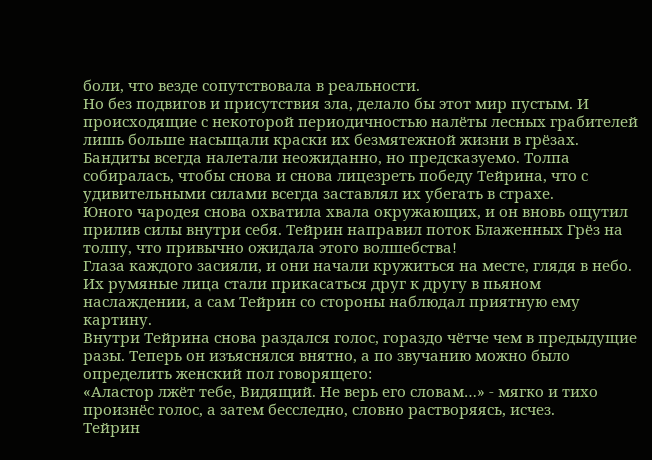боли, что везде сопутствовала в реальности.
Но без подвигов и присутствия зла, делало бы этот мир пустым. И происходящие с некоторой периодичностью налёты лесных грабителей лишь больше насыщали краски их безмятежной жизни в грёзах.
Бандиты всегда налетали неожиданно, но предсказуемо. Толпа собиралась, чтобы снова и снова лицезреть победу Тейрина, что с удивительными силами всегда заставлял их убегать в страхе.
Юного чародея снова охватила хвала окружающих, и он вновь ощутил прилив силы внутри себя. Тейрин направил поток Блаженных Грёз на толпу, что привычно ожидала этого волшебства!
Глаза каждого засияли, и они начали кружиться на месте, глядя в небо. Их румяные лица стали прикасаться друг к другу в пьяном наслаждении, а сам Тейрин со стороны наблюдал приятную ему картину.
Внутри Тейрина снова раздался голос, гораздо чётче чем в предыдущие разы. Теперь он изъяснялся внятно, а по звучанию можно было определить женский пол говорящего:
«Аластор лжёт тебе, Видящий. Не верь его словам…» - мягко и тихо произнёс голос, а затем бесследно, словно растворяясь, исчез.
Тейрин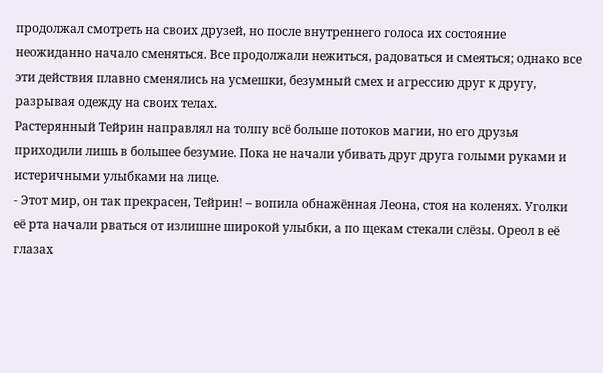продолжал смотреть на своих друзей, но после внутреннего голоса их состояние неожиданно начало сменяться. Все продолжали нежиться, радоваться и смеяться; однако все эти действия плавно сменялись на усмешки, безумный смех и агрессию друг к другу, разрывая одежду на своих телах.
Растерянный Тейрин направлял на толпу всё больше потоков магии, но его друзья приходили лишь в большее безумие. Пока не начали убивать друг друга голыми руками и истеричными улыбками на лице.
- Этот мир, он так прекрасен, Тейрин! – вопила обнажённая Леона, стоя на коленях. Уголки её рта начали рваться от излишне широкой улыбки, а по щекам стекали слёзы. Ореол в её глазах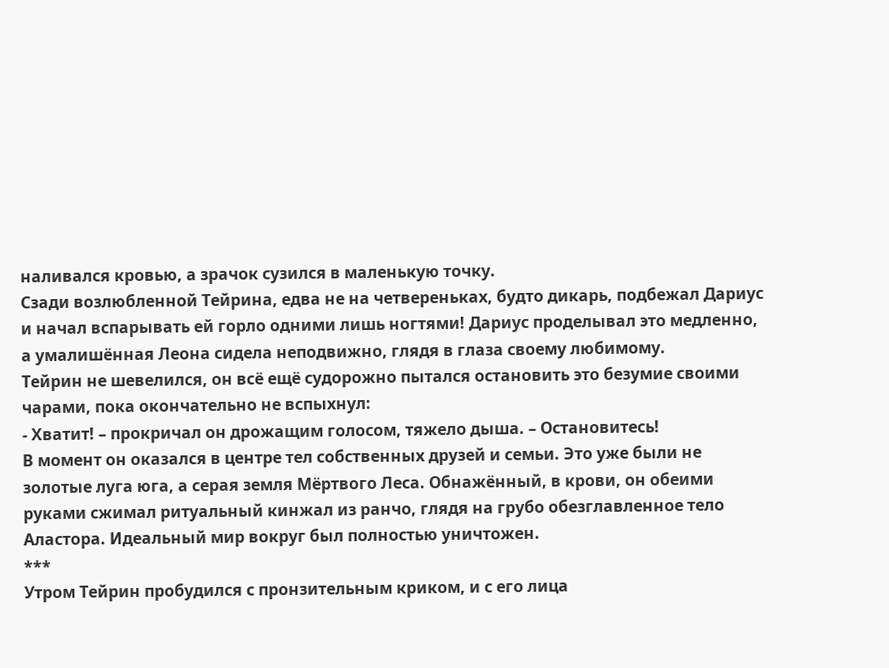наливался кровью, а зрачок сузился в маленькую точку.
Сзади возлюбленной Тейрина, едва не на четвереньках, будто дикарь, подбежал Дариус и начал вспарывать ей горло одними лишь ногтями! Дариус проделывал это медленно, а умалишённая Леона сидела неподвижно, глядя в глаза своему любимому.
Тейрин не шевелился, он всё ещё судорожно пытался остановить это безумие своими чарами, пока окончательно не вспыхнул:
- Хватит! – прокричал он дрожащим голосом, тяжело дыша. – Остановитесь!
В момент он оказался в центре тел собственных друзей и семьи. Это уже были не золотые луга юга, а серая земля Мёртвого Леса. Обнажённый, в крови, он обеими руками сжимал ритуальный кинжал из ранчо, глядя на грубо обезглавленное тело Аластора. Идеальный мир вокруг был полностью уничтожен.
***
Утром Тейрин пробудился с пронзительным криком, и с его лица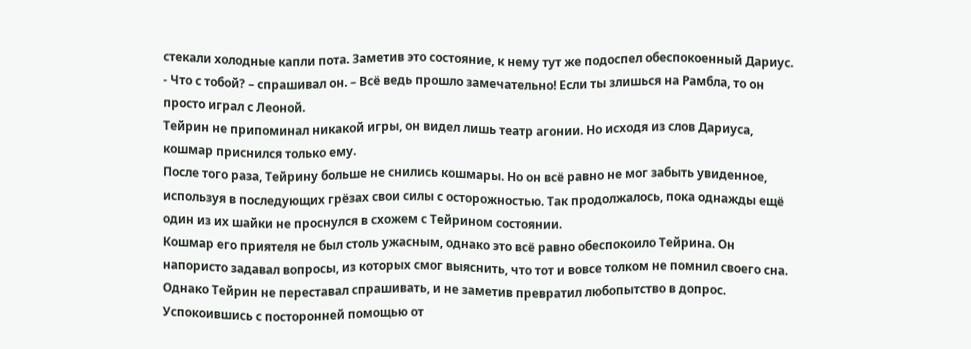стекали холодные капли пота. Заметив это состояние, к нему тут же подоспел обеспокоенный Дариус.
- Что с тобой? – спрашивал он. – Всё ведь прошло замечательно! Если ты злишься на Рамбла, то он просто играл с Леоной.
Тейрин не припоминал никакой игры, он видел лишь театр агонии. Но исходя из слов Дариуса, кошмар приснился только ему.
После того раза, Тейрину больше не снились кошмары. Но он всё равно не мог забыть увиденное, используя в последующих грёзах свои силы с осторожностью. Так продолжалось, пока однажды ещё один из их шайки не проснулся в схожем с Тейрином состоянии.
Кошмар его приятеля не был столь ужасным, однако это всё равно обеспокоило Тейрина. Он напористо задавал вопросы, из которых смог выяснить, что тот и вовсе толком не помнил своего сна. Однако Тейрин не переставал спрашивать, и не заметив превратил любопытство в допрос. Успокоившись с посторонней помощью от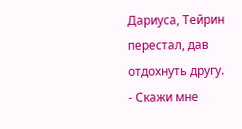Дариуса, Тейрин перестал, дав отдохнуть другу.
- Скажи мне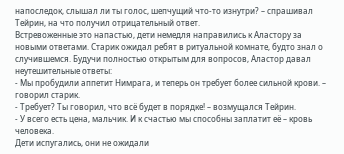напоследок, слышал ли ты голос, шепчущий что-то изнутри? – спрашивал Тейрин, на что получил отрицательный ответ.
Встревоженные это напастью, дети немедля направились к Аластору за новыми ответами. Старик ожидал ребят в ритуальной комнате, будто знал о случившемся. Будучи полностью открытым для вопросов, Аластор давал неутешительные ответы:
- Мы пробудили аппетит Нимрага, и теперь он требует более сильной крови. – говорил старик.
- Требует? Ты говорил, что всё будет в порядке! – возмущался Тейрин.
- У всего есть цена, мальчик. И к счастью мы способны заплатит её – кровь человека.
Дети испугались, они не ожидали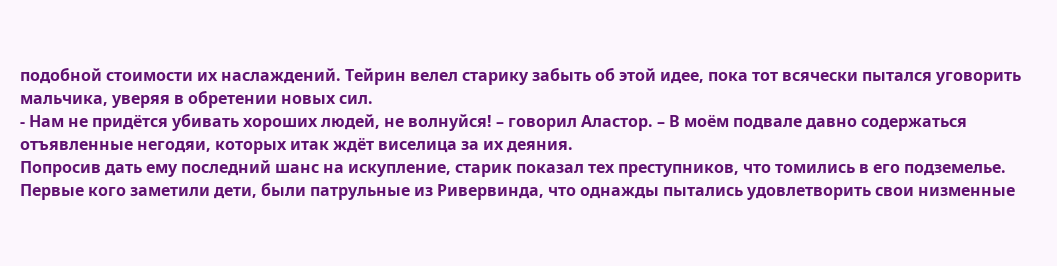подобной стоимости их наслаждений. Тейрин велел старику забыть об этой идее, пока тот всячески пытался уговорить мальчика, уверяя в обретении новых сил.
- Нам не придётся убивать хороших людей, не волнуйся! – говорил Аластор. – В моём подвале давно содержаться отъявленные негодяи, которых итак ждёт виселица за их деяния.
Попросив дать ему последний шанс на искупление, старик показал тех преступников, что томились в его подземелье.
Первые кого заметили дети, были патрульные из Ривервинда, что однажды пытались удовлетворить свои низменные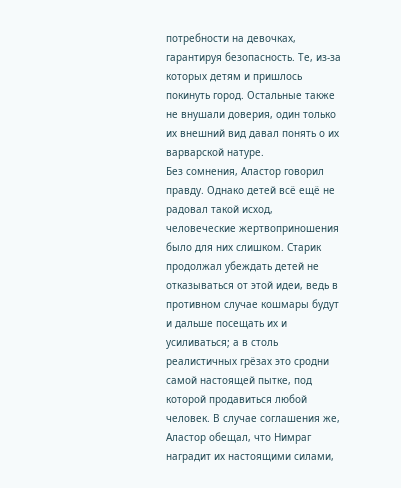потребности на девочках, гарантируя безопасность. Те, из-за которых детям и пришлось покинуть город. Остальные также не внушали доверия, один только их внешний вид давал понять о их варварской натуре.
Без сомнения, Аластор говорил правду. Однако детей всё ещё не радовал такой исход, человеческие жертвоприношения было для них слишком. Старик продолжал убеждать детей не отказываться от этой идеи, ведь в противном случае кошмары будут и дальше посещать их и усиливаться; а в столь реалистичных грёзах это сродни самой настоящей пытке, под которой продавиться любой человек. В случае соглашения же, Аластор обещал, что Нимраг наградит их настоящими силами,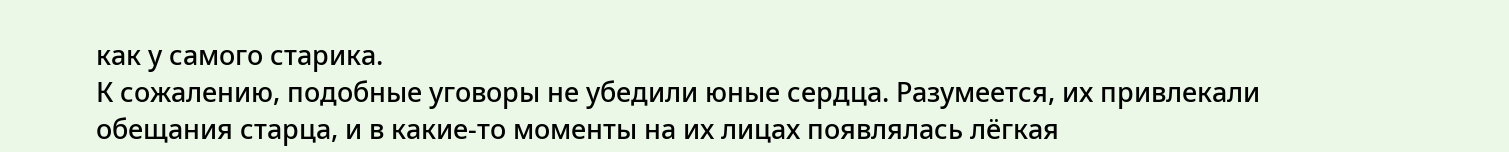как у самого старика.
К сожалению, подобные уговоры не убедили юные сердца. Разумеется, их привлекали обещания старца, и в какие-то моменты на их лицах появлялась лёгкая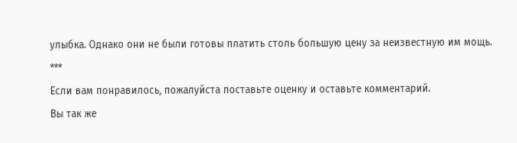улыбка. Однако они не были готовы платить столь большую цену за неизвестную им мощь.
***
Если вам понравилось, пожалуйста поставьте оценку и оставьте комментарий.
Вы так же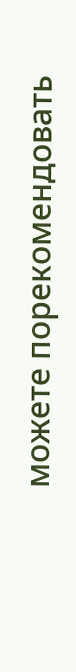можете порекомендовать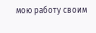мою работу своим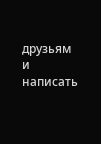друзьям и написать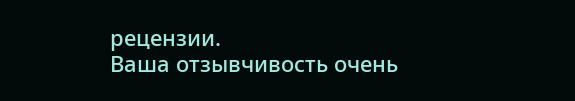рецензии.
Ваша отзывчивость очень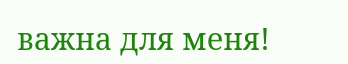важна для меня!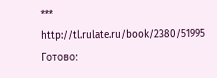***
http://tl.rulate.ru/book/2380/51995
Готово: